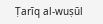Ṭarīq al-wuṣūl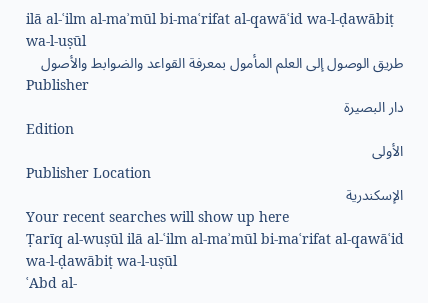ilā al-ʿilm al-maʾmūl bi-maʿrifat al-qawāʿid wa-l-ḍawābiṭ wa-l-uṣūl
طريق الوصول إلى العلم المأمول بمعرفة القواعد والضوابط والأصول
Publisher
دار البصيرة
Edition
الأولى
Publisher Location
الإسكندرية
Your recent searches will show up here
Ṭarīq al-wuṣūl ilā al-ʿilm al-maʾmūl bi-maʿrifat al-qawāʿid wa-l-ḍawābiṭ wa-l-uṣūl
ʿAbd al-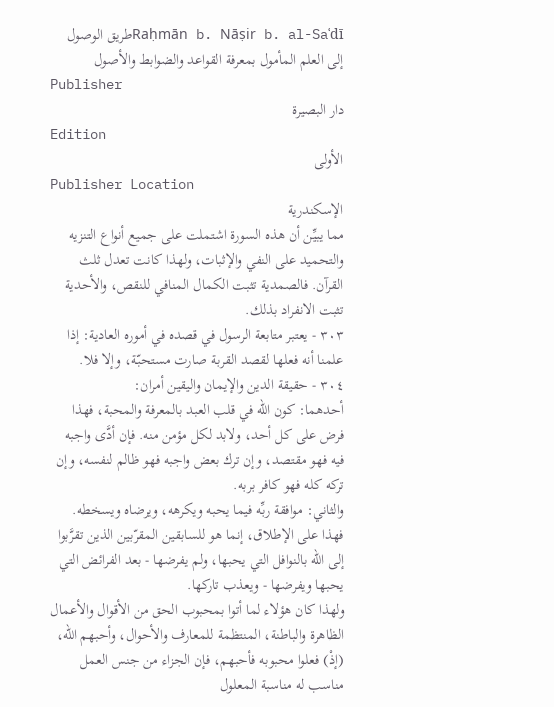Raḥmān b. Nāṣir b. al-Saʿdīطريق الوصول إلى العلم المأمول بمعرفة القواعد والضوابط والأصول
Publisher
دار البصيرة
Edition
الأولى
Publisher Location
الإسكندرية
مما يبيِّن أن هذه السورة اشتملت على جميع أنواع التنزيه والتحميد على النفي والإثبات، ولهذا كانت تعدل ثلث القرآن. فالصمدية تثبت الكمال المنافي للنقص، والأحدية تثبت الانفراد بذلك.
٣٠٣ - يعتبر متابعة الرسول في قصده في أموره العادية: إذا علمنا أنه فعلها لقصد القربة صارت مستحبّة، وإلا فلا.
٣٠٤ - حقيقة الدين والإيمان واليقين أمران:
أحدهما: كون الله في قلب العبد بالمعرفة والمحبة، فهذا فرض على كل أحد، ولابد لكل مؤمن منه. فإن أدَّى واجبه فيه فهو مقتصد، وإن ترك بعض واجبه فهو ظالم لنفسه، وإن تركه كله فهو كافر بربه.
والثاني: موافقة ربِّه فيما يحبه ويكرهه، ويرضاه ويسخطه.
فهذا على الإطلاق، إنما هو للسابقين المقرّبين الذين تقرَّبوا إلى الله بالنوافل التي يحبها، ولم يفرضها - بعد الفرائض التي يحبها ويفرضها - ويعذب تاركها.
ولهذا كان هؤلاء لما أتوا بمحبوب الحق من الأقوال والأعمال الظاهرة والباطنة، المنتظمة للمعارف والأحوال، وأحبهم الله، (إذْ) فعلوا محبوبه فأحبهم، فإن الجزاء من جنس العمل مناسب له مناسبة المعلول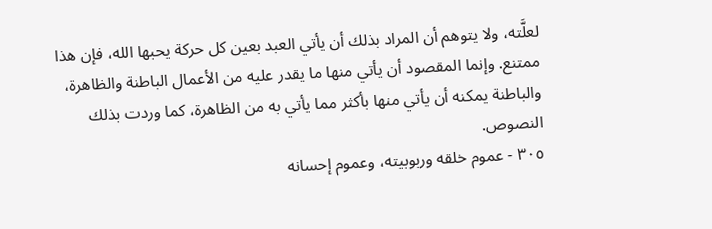لعلَّته، ولا يتوهم أن المراد بذلك أن يأتي العبد بعين كل حركة يحبها الله، فإن هذا ممتنع. وإنما المقصود أن يأتي منها ما يقدر عليه من الأعمال الباطنة والظاهرة، والباطنة يمكنه أن يأتي منها بأكثر مما يأتي به من الظاهرة، كما وردت بذلك النصوص.
٣٠٥ - عموم خلقه وربوبيته، وعموم إحسانه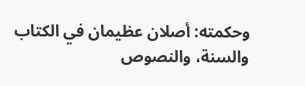وحكمته: أصلان عظيمان في الكتاب والسنة، والنصوص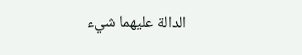الدالة عليهما شيء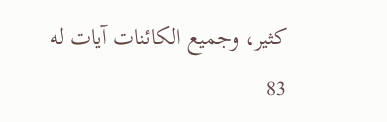كثير، وجميع الكائنات آيات له
83